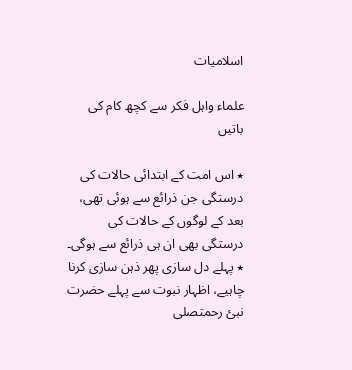اسلامیات

علماء واہل فکر سے کچھ کام کی باتیں

٭ اس امت کے ابتدائی حالات کی درستگی جن ذرائع سے ہوئی تھی، بعد کے لوگوں کے حالات کی درستگی بھی ان ہی ذرائع سے ہوگی۔
٭ پہلے دل سازی پھر ذہن سازی کرنا چاہیے، اظہار نبوت سے پہلے حضرت نبیٔ رحمتصلى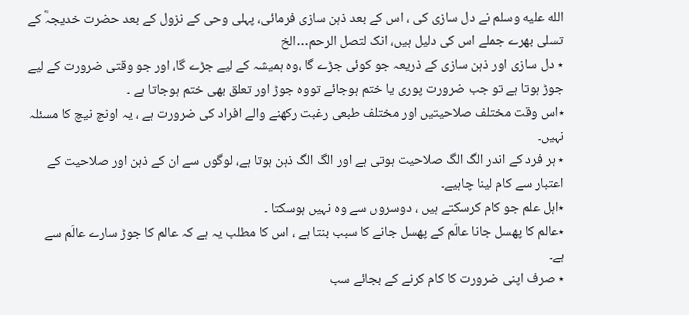الله عليه وسلم نے دل سازی کی ، اس کے بعد ذہن سازی فرمائی، پہلی وحی کے نزول کے بعد حضرت خدیجہؓ کے تسلی بھرے جملے اس کی دلیل ہیں، انک لتصل الرحم…الخ
٭ دل سازی اور ذہن سازی کے ذریعہ جو کوئی جڑے گا ،وہ ہمیشہ کے لیے جڑے گا، اور جو وقتی ضرورت کے لیے جوڑ ہوتا ہے تو جب ضرورت پوری یا ختم ہوجائے تووہ جوڑ اور تعلق بھی ختم ہوجاتا ہے ۔
٭اس وقت مختلف صلاحیتیں اور مختلف طبعی رغبت رکھنے والے افراد کی ضرورت ہے ، یہ اونچ نیچ کا مسئلہ نہیں۔
٭ ہر فرد کے اندر الگ الگ صلاحیت ہوتی ہے اور الگ الگ ذہن ہوتا ہے، لوگوں سے ان کے ذہن اور صلاحیت کے اعتبار سے کام لینا چاہیے۔
٭اہل علم جو کام کرسکتے ہیں ، دوسروں سے وہ نہیں ہوسکتا ۔
٭عالم کا پھسل جانا عالَم کے پھسل جانے کا سبب بنتا ہے ، اس کا مطلب یہ ہے کہ عالم کا جوڑ سارے عالَم سے ہے۔
٭ صرف اپنی ضرورت کا کام کرنے کے بجائے سب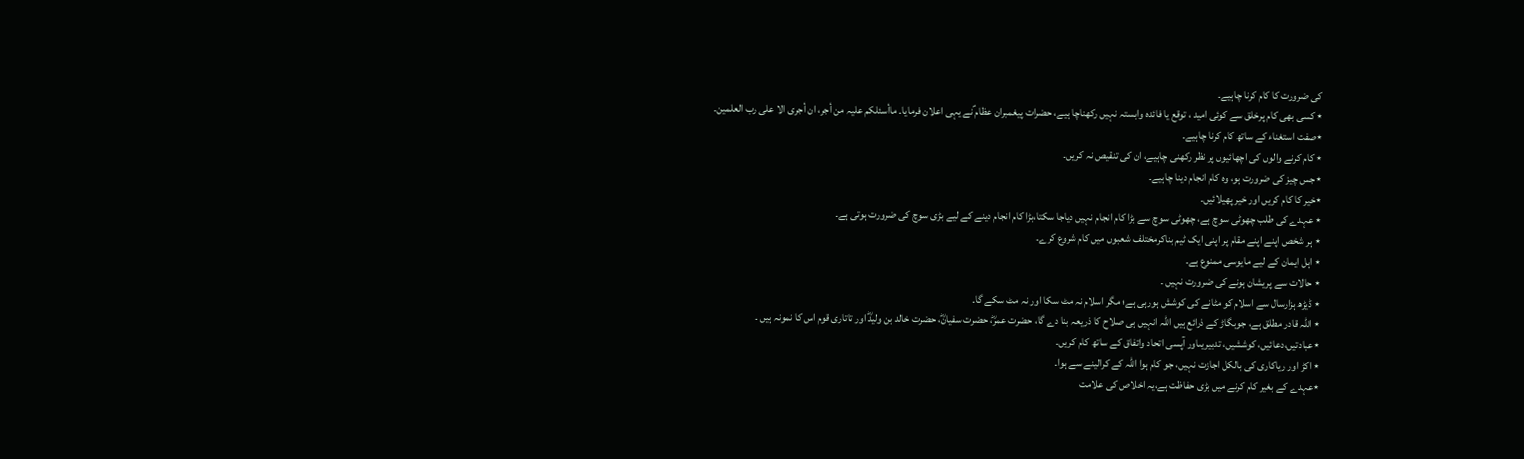کی ضرورت کا کام کرنا چاہیے۔
٭ کسی بھی کام پرخلق سے کوئی امید ، توقع یا فائدہ وابستہ نہیں رکھناچا ہیے، حضرات پیغمبران عظام ؑنے یہی اعلان فرمایا۔ ماأسئلکم علیہ من أجر، ان أجری الا علی رب العلمین۔
٭صفت استغناء کے ساتھ کام کرنا چاہیے۔
٭ کام کرنے والوں کی اچھائیوں پر نظر رکھنی چاہیے، ان کی تنقیص نہ کریں۔
٭جس چیز کی ضرورت ہو، وہ کام انجام دینا چاہیے۔
٭خیر کا کام کریں اور خیر پھیلائیں۔
٭ عہدے کی طلب چھوٹی سوچ ہے، چھوٹی سوچ سے بڑا کام انجام نہیں دیاجا سکتا،بڑا کام انجام دینے کے لیے بڑی سوچ کی ضرورت ہوتی ہے۔
٭ ہر شخص اپنے اپنے مقام پر اپنی ایک ٹیم بناکرمختلف شعبوں میں کام شروع کرے۔
٭ اہل ایمان کے لیے مایوسی ممنوع ہے۔
٭ حالات سے پریشان ہونے کی ضرورت نہیں ۔
٭ ڈیڑھ ہزارسال سے اسلام کو مٹانے کی کوشش ہورہی ہے؛ مگر اسلام نہ مٹ سکا اور نہ مٹ سکے گا۔
٭ اللہ قادر مطلق ہے، جوبگاڑ کے ذرائع ہیں اللہ انہیں ہی صلاح کا ذریعہ بنا دے گا، حضرت عمرؓ، حضرت سفیانؓ، حضرت خالد بن ولیدؓ اور تاتاری قوم اس کا نمونہ ہیں ۔
٭عبادتیں،دعائیں، کوششیں، تدبیریںاور آپسی اتحاد واتفاق کے ساتھ کام کریں۔
٭ اکڑ اور ریاکاری کی بالکل اجازت نہیں، جو کام ہوا اللہ کے کرالینے سے ہوا۔
٭عہدے کے بغیر کام کرنے میں بڑی حفاظت ہے،یہ اخلاص کی علامت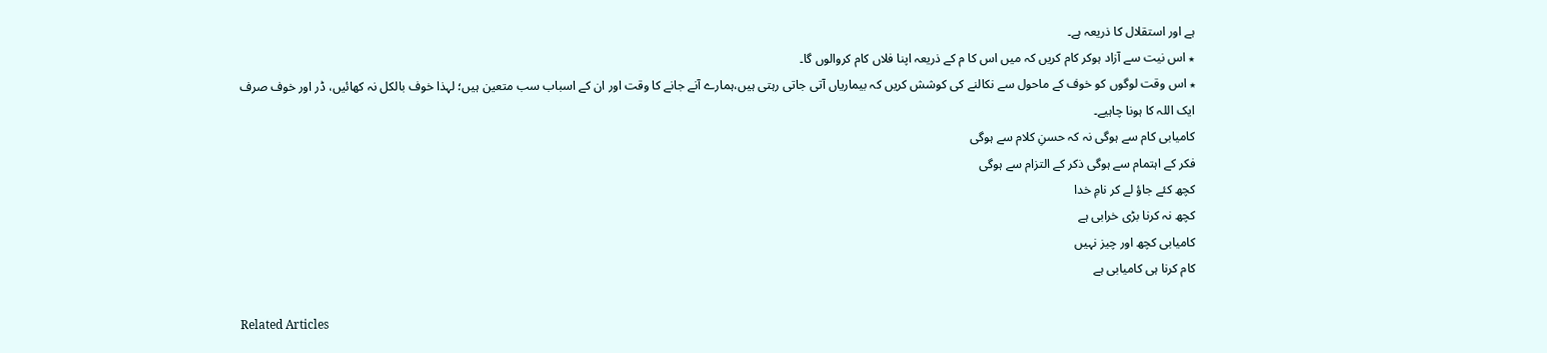ہے اور استقلال کا ذریعہ ہے۔
٭ اس نیت سے آزاد ہوکر کام کریں کہ میں اس کا م کے ذریعہ اپنا فلاں کام کروالوں گا۔
٭ اس وقت لوگوں کو خوف کے ماحول سے نکالنے کی کوشش کریں کہ بیماریاں آتی جاتی رہتی ہیں،ہمارے آنے جانے کا وقت اور ان کے اسباب سب متعین ہیں؛ لہذا خوف بالکل نہ کھائیں، ڈر اور خوف صرف ایک اللہ کا ہونا چاہیے۔
کامیابی کام سے ہوگی نہ کہ حسنِ کلام سے ہوگی
فکر کے اہتمام سے ہوگی ذکر کے التزام سے ہوگی
کچھ کئے جاؤ لے کر نامِ خدا
کچھ نہ کرنا بڑی خرابی ہے
کامیابی کچھ اور چیز نہیں
کام کرنا ہی کامیابی ہے

Related Articles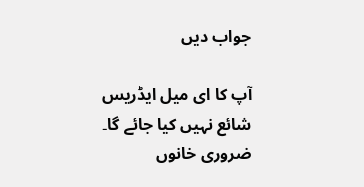جواب دیں

آپ کا ای میل ایڈریس شائع نہیں کیا جائے گا۔ ضروری خانوں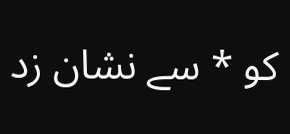کو * سے نشان زد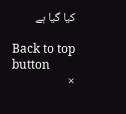کیا گیا ہے

Back to top button
×